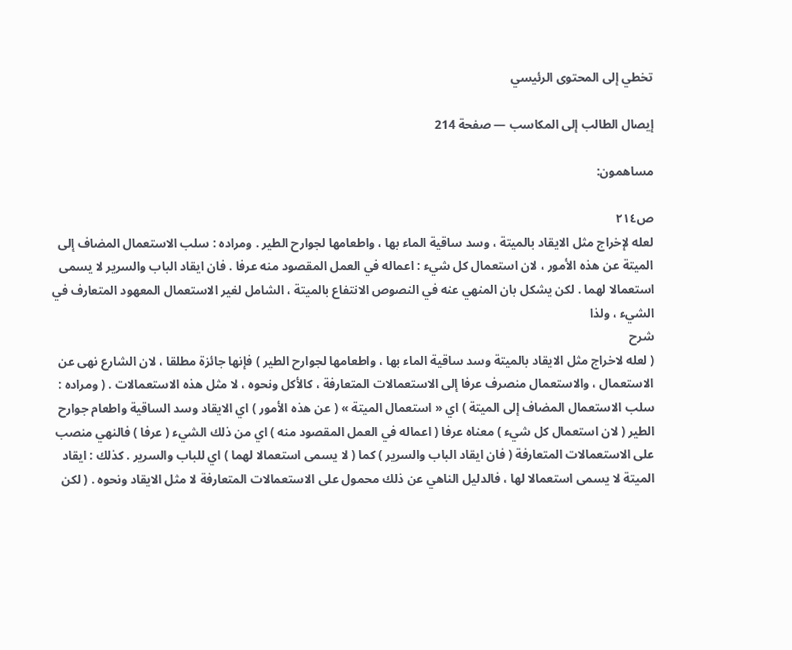تخطي إلى المحتوى الرئيسي

إيصال الطالب إلى المكاسب — صفحة 214

مساهمون:

ص٢١٤
لعله لإخراج مثل الايقاد بالميتة ، وسد ساقية الماء بها ، واطعامها لجوارح الطير . ومراده : سلب الاستعمال المضاف إلى الميتة عن هذه الأمور ، لان استعمال كل شيء : اعماله في العمل المقصود منه عرفا . فان ايقاد الباب والسرير لا يسمى استعمالا لهما . لكن يشكل بان المنهي عنه في النصوص الانتفاع بالميتة ، الشامل لغير الاستعمال المعهود المتعارف في الشيء ، ولذا
شرح
( لعله لاخراج مثل الايقاد بالميتة وسد ساقية الماء بها ، واطعامها لجوارح الطير ) فإنها جائزة مطلقا ، لان الشارع نهى عن الاستعمال ، والاستعمال منصرف عرفا إلى الاستعمالات المتعارفة ، كالأكل ونحوه ، لا مثل هذه الاستعمالات . ( ومراده : سلب الاستعمال المضاف إلى الميتة ) اي « استعمال الميتة » ( عن هذه الأمور ) اي الايقاد وسد الساقية واطعام جوارح الطير ( لان استعمال كل شيء ) معناه عرفا ( اعماله في العمل المقصود منه ) اي من ذلك الشيء ( عرفا ) فالنهي منصب على الاستعمالات المتعارفة ( فان ايقاد الباب والسرير ) كما ( لا يسمى استعمالا لهما ) اي للباب والسرير . كذلك : ايقاد الميتة لا يسمى استعمالا لها ، فالدليل الناهي عن ذلك محمول على الاستعمالات المتعارفة لا مثل الايقاد ونحوه . ( لكن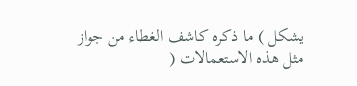يشكل ) ما ذكره كاشف الغطاء من جواز مثل هذه الاستعمالات (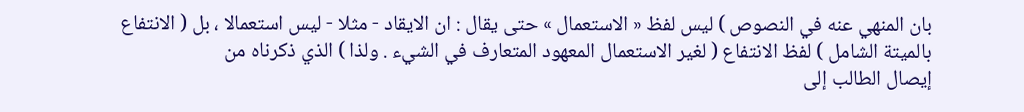بان المنهي عنه في النصوص ) ليس لفظ « الاستعمال » حتى يقال : ان الايقاد - مثلا - ليس استعمالا ، بل ( الانتفاع بالميتة الشامل ) لفظ الانتفاع ( لغير الاستعمال المعهود المتعارف في الشيء . ولذا ) الذي ذكرناه من
إيصال الطالب إلى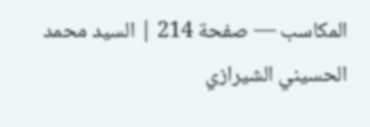المكاسب — صفحة 214 | السيد محمد الحسيني الشيرازي